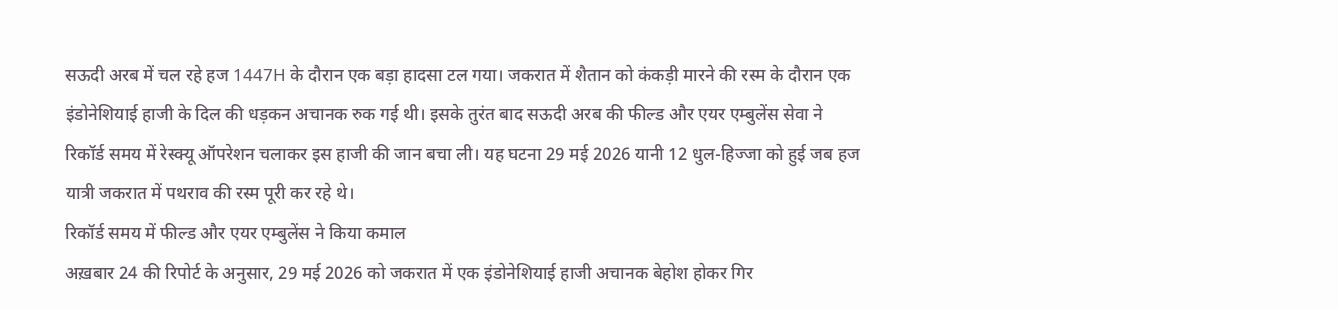सऊदी अरब में चल रहे हज 1447H के दौरान एक बड़ा हादसा टल गया। जकरात में शैतान को कंकड़ी मारने की रस्म के दौरान एक इंडोनेशियाई हाजी के दिल की धड़कन अचानक रुक गई थी। इसके तुरंत बाद सऊदी अरब की फील्ड और एयर एम्बुलेंस सेवा ने रिकॉर्ड समय में रेस्क्यू ऑपरेशन चलाकर इस हाजी की जान बचा ली। यह घटना 29 मई 2026 यानी 12 धुल-हिज्जा को हुई जब हज यात्री जकरात में पथराव की रस्म पूरी कर रहे थे।
रिकॉर्ड समय में फील्ड और एयर एम्बुलेंस ने किया कमाल
अख़बार 24 की रिपोर्ट के अनुसार, 29 मई 2026 को जकरात में एक इंडोनेशियाई हाजी अचानक बेहोश होकर गिर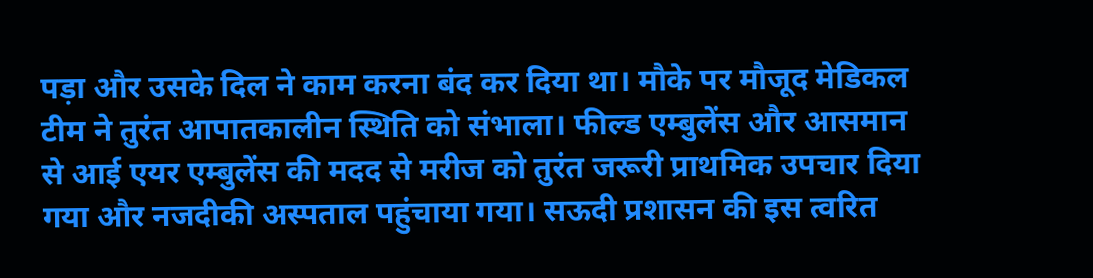पड़ा और उसके दिल ने काम करना बंद कर दिया था। मौके पर मौजूद मेडिकल टीम ने तुरंत आपातकालीन स्थिति को संभाला। फील्ड एम्बुलेंस और आसमान से आई एयर एम्बुलेंस की मदद से मरीज को तुरंत जरूरी प्राथमिक उपचार दिया गया और नजदीकी अस्पताल पहुंचाया गया। सऊदी प्रशासन की इस त्वरित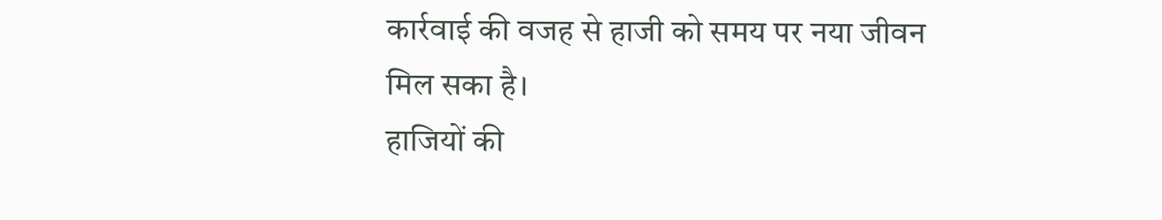कार्रवाई की वजह से हाजी को समय पर नया जीवन मिल सका है।
हाजियों की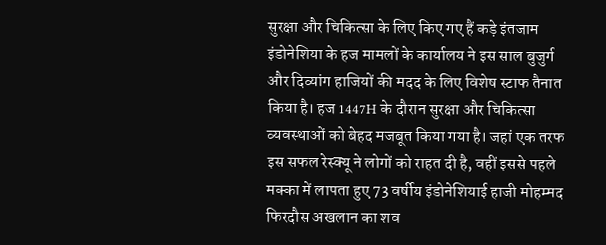सुरक्षा और चिकित्सा के लिए किए गए हैं कड़े इंतजाम
इंडोनेशिया के हज मामलों के कार्यालय ने इस साल बुजुर्ग और दिव्यांग हाजियों की मदद के लिए विशेष स्टाफ तैनात किया है। हज 1447H के दौरान सुरक्षा और चिकित्सा व्यवस्थाओं को बेहद मजबूत किया गया है। जहां एक तरफ इस सफल रेस्क्यू ने लोगों को राहत दी है, वहीं इससे पहले मक्का में लापता हुए 73 वर्षीय इंडोनेशियाई हाजी मोहम्मद फिरदौस अखलान का शव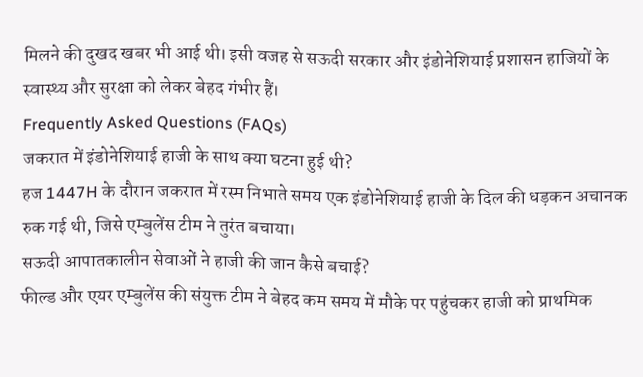मिलने की दुखद खबर भी आई थी। इसी वजह से सऊदी सरकार और इंडोनेशियाई प्रशासन हाजियों के स्वास्थ्य और सुरक्षा को लेकर बेहद गंभीर हैं।
Frequently Asked Questions (FAQs)
जकरात में इंडोनेशियाई हाजी के साथ क्या घटना हुई थी?
हज 1447H के दौरान जकरात में रस्म निभाते समय एक इंडोनेशियाई हाजी के दिल की धड़कन अचानक रुक गई थी, जिसे एम्बुलेंस टीम ने तुरंत बचाया।
सऊदी आपातकालीन सेवाओं ने हाजी की जान कैसे बचाई?
फील्ड और एयर एम्बुलेंस की संयुक्त टीम ने बेहद कम समय में मौके पर पहुंचकर हाजी को प्राथमिक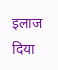इलाज दिया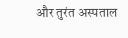और तुरंत अस्पताल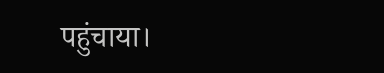पहुंचाया।